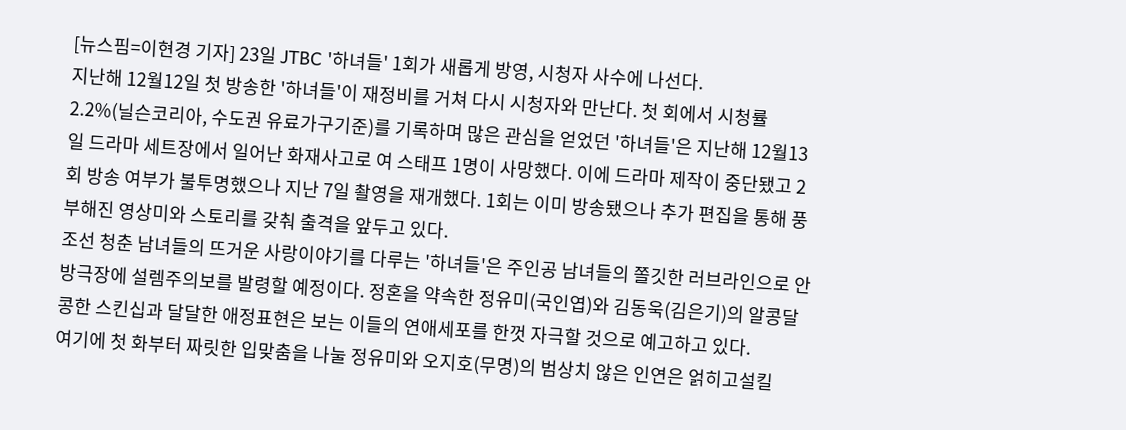[뉴스핌=이현경 기자] 23일 JTBC '하녀들' 1회가 새롭게 방영, 시청자 사수에 나선다.
지난해 12월12일 첫 방송한 '하녀들'이 재정비를 거쳐 다시 시청자와 만난다. 첫 회에서 시청률 2.2%(닐슨코리아, 수도권 유료가구기준)를 기록하며 많은 관심을 얻었던 '하녀들'은 지난해 12월13일 드라마 세트장에서 일어난 화재사고로 여 스태프 1명이 사망했다. 이에 드라마 제작이 중단됐고 2회 방송 여부가 불투명했으나 지난 7일 촬영을 재개했다. 1회는 이미 방송됐으나 추가 편집을 통해 풍부해진 영상미와 스토리를 갖춰 출격을 앞두고 있다.
조선 청춘 남녀들의 뜨거운 사랑이야기를 다루는 '하녀들'은 주인공 남녀들의 쫄깃한 러브라인으로 안방극장에 설렘주의보를 발령할 예정이다. 정혼을 약속한 정유미(국인엽)와 김동욱(김은기)의 알콩달콩한 스킨십과 달달한 애정표현은 보는 이들의 연애세포를 한껏 자극할 것으로 예고하고 있다.
여기에 첫 화부터 짜릿한 입맞춤을 나눌 정유미와 오지호(무명)의 범상치 않은 인연은 얽히고설킬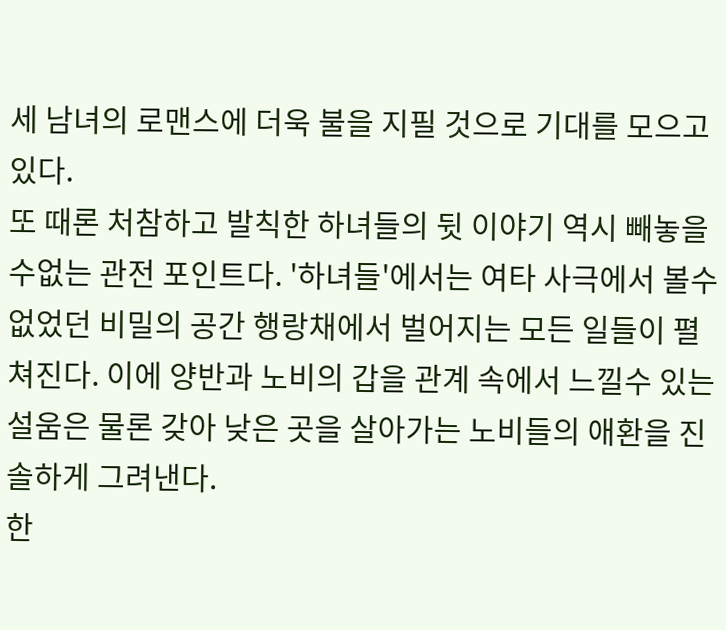세 남녀의 로맨스에 더욱 불을 지필 것으로 기대를 모으고 있다.
또 때론 처참하고 발칙한 하녀들의 뒷 이야기 역시 빼놓을 수없는 관전 포인트다. '하녀들'에서는 여타 사극에서 볼수 없었던 비밀의 공간 행랑채에서 벌어지는 모든 일들이 펼쳐진다. 이에 양반과 노비의 갑을 관계 속에서 느낄수 있는 설움은 물론 갖아 낮은 곳을 살아가는 노비들의 애환을 진솔하게 그려낸다.
한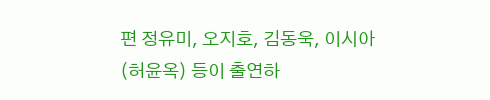편 정유미, 오지호, 김동욱, 이시아(허윤옥) 등이 출연하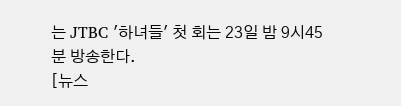는 JTBC '하녀들' 첫 회는 23일 밤 9시45분 방송한다.
[뉴스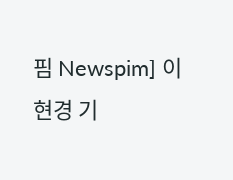핌 Newspim] 이현경 기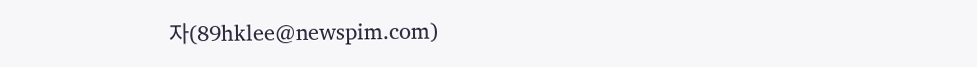자(89hklee@newspim.com)